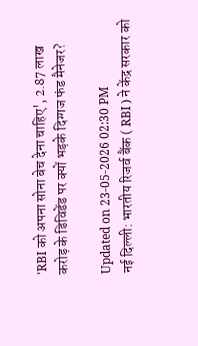'RBI को अपना सोना बेच देना चाहिए', 2.87 लाख करोड़ के डिविडेंड पर क्यों भड़के दिग्गज फंड मैनेजर?

Updated on 23-05-2026 02:30 PM
नई दिल्ली: भारतीय रिजर्व बैंक ( RBI ) ने केंद्र सरकार को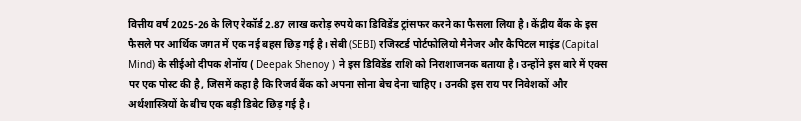वित्तीय वर्ष 2025-26 के लिए रेकॉर्ड 2.87 लाख करोड़ रुपये का डिविडेंड ट्रांसफर करने का फैसला लिया है। केंद्रीय बैंक के इस फैसले पर आर्थिक जगत में एक नई बहस छिड़ गई है। सेबी (SEBI) रजिस्टर्ड पोर्टफोलियो मैनेजर और कैपिटल माइंड (Capital Mind) के सीईओ दीपक शेनॉय ( Deepak Shenoy ) ने इस डिविडेंड राशि को निराशाजनक बताया है। उन्होंने इस बारे में एक्स पर एक पोस्ट की है, जिसमें कहा है कि रिजर्व बैंक को अपना सोना बेच देना चाहिए। उनकी इस राय पर निवेशकों और अर्थशास्त्रियों के बीच एक बड़ी डिबेट छिड़ गई है।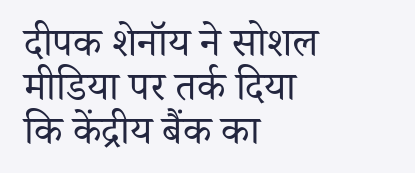दीपक शेनॉय ने सोशल मीडिया पर तर्क दिया कि केंद्रीय बैंक का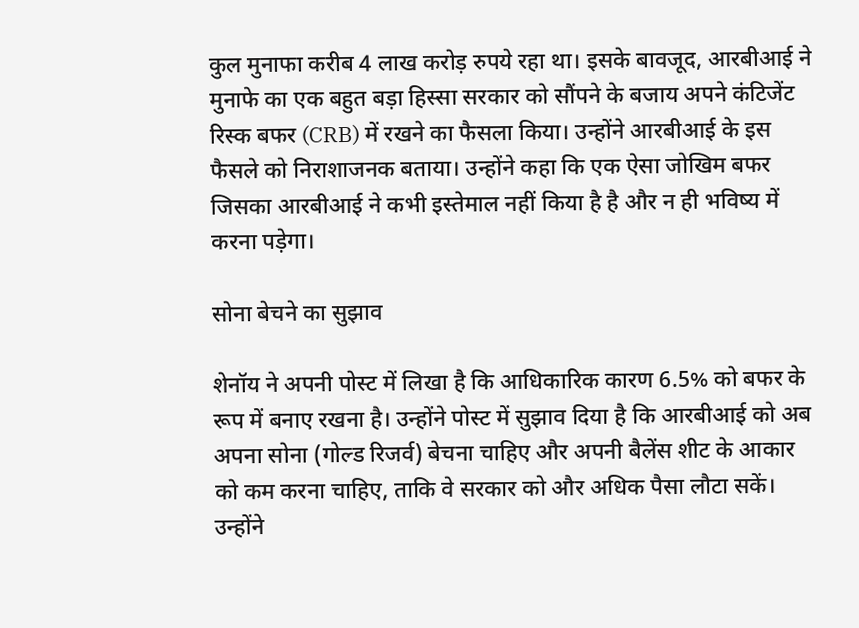कुल मुनाफा करीब 4 लाख करोड़ रुपये रहा था। इसके बावजूद, आरबीआई ने मुनाफे का एक बहुत बड़ा हिस्सा सरकार को सौंपने के बजाय अपने कंटिजेंट रिस्क बफर (CRB) में रखने का फैसला किया। उन्होंने आरबीआई के इस फैसले को निराशाजनक बताया। उन्होंने कहा कि एक ऐसा जोखिम बफर जिसका आरबीआई ने कभी इस्तेमाल नहीं किया है है और न ही भविष्य में करना पड़ेगा।

सोना बेचने का सुझाव

शेनॉय ने अपनी पोस्ट में लिखा है कि आधिकारिक कारण 6.5% को बफर के रूप में बनाए रखना है। उन्होंने पोस्ट में सुझाव दिया है कि आरबीआई को अब अपना सोना (गोल्ड रिजर्व) बेचना चाहिए और अपनी बैलेंस शीट के आकार को कम करना चाहिए, ताकि वे सरकार को और अधिक पैसा लौटा सकें। उन्होंने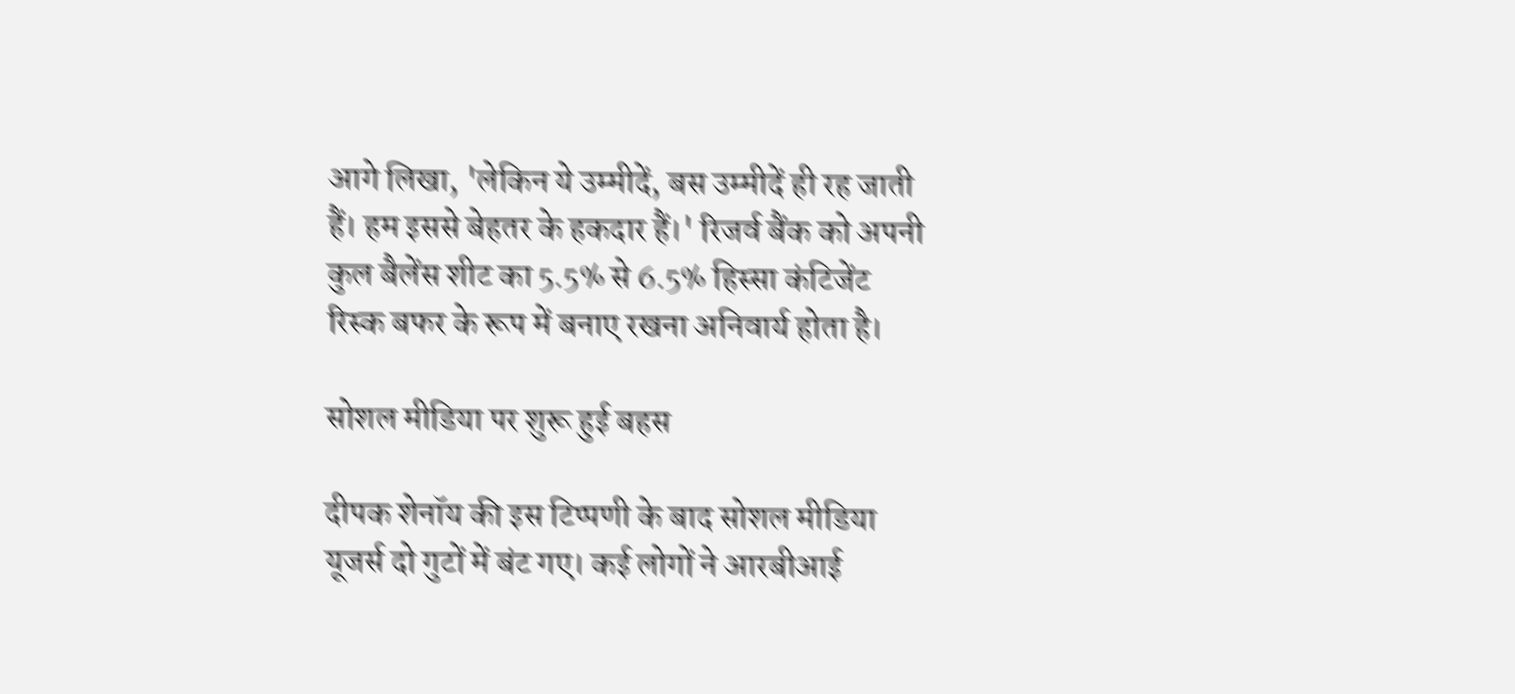आगे लिखा, 'लेकिन ये उम्मीदें, बस उम्मीदें ही रह जाती हैं। हम इससे बेहतर के हकदार हैं।' रिजर्व बैंक को अपनी कुल बैलेंस शीट का 5.5% से 6.5% हिस्सा कंटिजेंट रिस्क बफर के रूप में बनाए रखना अनिवार्य होता है।

सोशल मीडिया पर शुरू हुई बहस

दीपक शेनॉय की इस टिप्पणी के बाद सोशल मीडिया यूजर्स दो गुटों में बंट गए। कई लोगों ने आरबीआई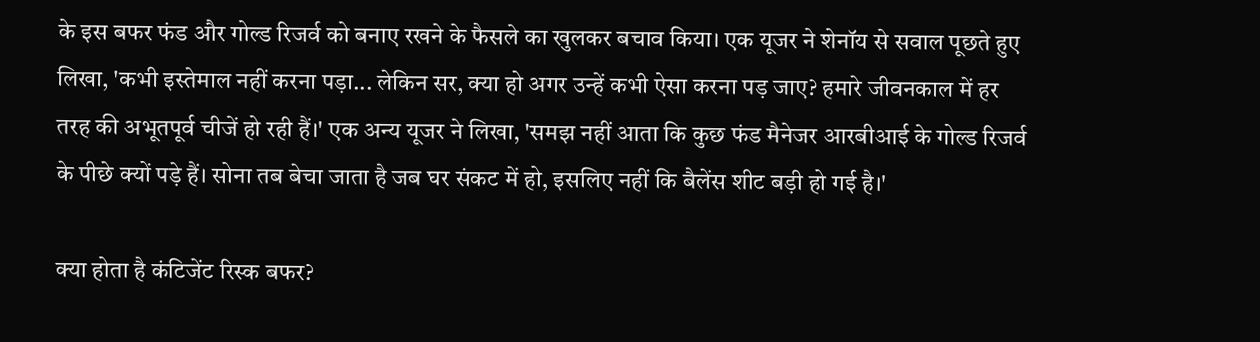के इस बफर फंड और गोल्ड रिजर्व को बनाए रखने के फैसले का खुलकर बचाव किया। एक यूजर ने शेनॉय से सवाल पूछते हुए लिखा, 'कभी इस्तेमाल नहीं करना पड़ा... लेकिन सर, क्या हो अगर उन्हें कभी ऐसा करना पड़ जाए? हमारे जीवनकाल में हर तरह की अभूतपूर्व चीजें हो रही हैं।' एक अन्य यूजर ने लिखा, 'समझ नहीं आता कि कुछ फंड मैनेजर आरबीआई के गोल्ड रिजर्व के पीछे क्यों पड़े हैं। सोना तब बेचा जाता है जब घर संकट में हो, इसलिए नहीं कि बैलेंस शीट बड़ी हो गई है।'

क्या होता है कंटिजेंट रिस्क बफर?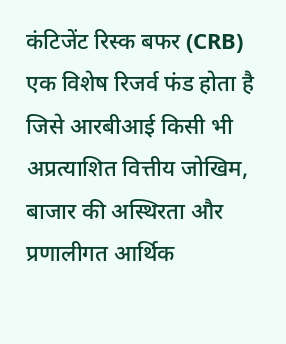कंटिजेंट रिस्क बफर (CRB) एक विशेष रिजर्व फंड होता है जिसे आरबीआई किसी भी अप्रत्याशित वित्तीय जोखिम, बाजार की अस्थिरता और प्रणालीगत आर्थिक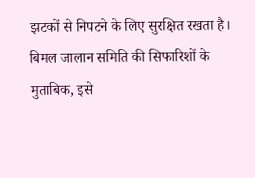झटकों से निपटने के लिए सुरक्षित रखता है। बिमल जालान समिति की सिफारिशों के मुताबिक, इसे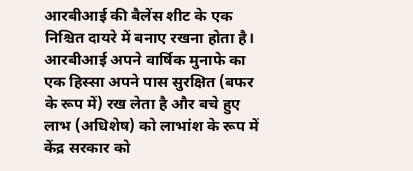आरबीआई की बैलेंस शीट के एक निश्चित दायरे में बनाए रखना होता है। आरबीआई अपने वार्षिक मुनाफे का एक हिस्सा अपने पास सुरक्षित (बफर के रूप में) रख लेता है और बचे हुए लाभ (अधिशेष) को लाभांश के रूप में केंद्र सरकार को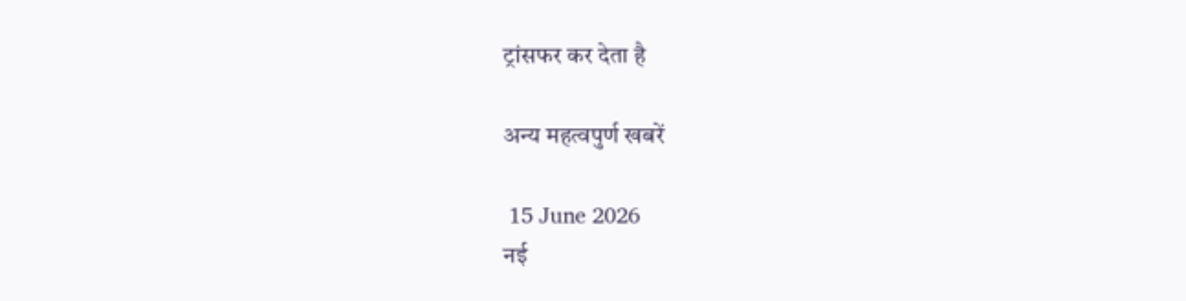ट्रांसफर कर देता है

अन्य महत्वपुर्ण खबरें

 15 June 2026
नई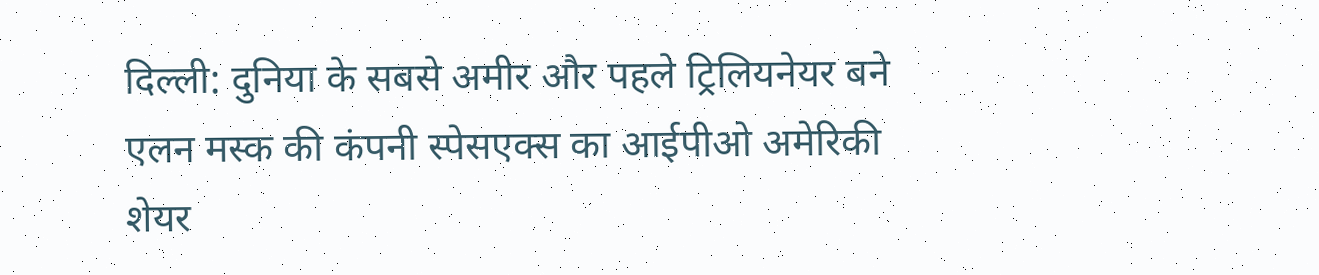दिल्ली: दुनिया के सबसे अमीर और पहले ट्रिलियनेयर बने एलन मस्क की कंपनी स्पेसएक्स का आईपीओ अमेरिकी शेयर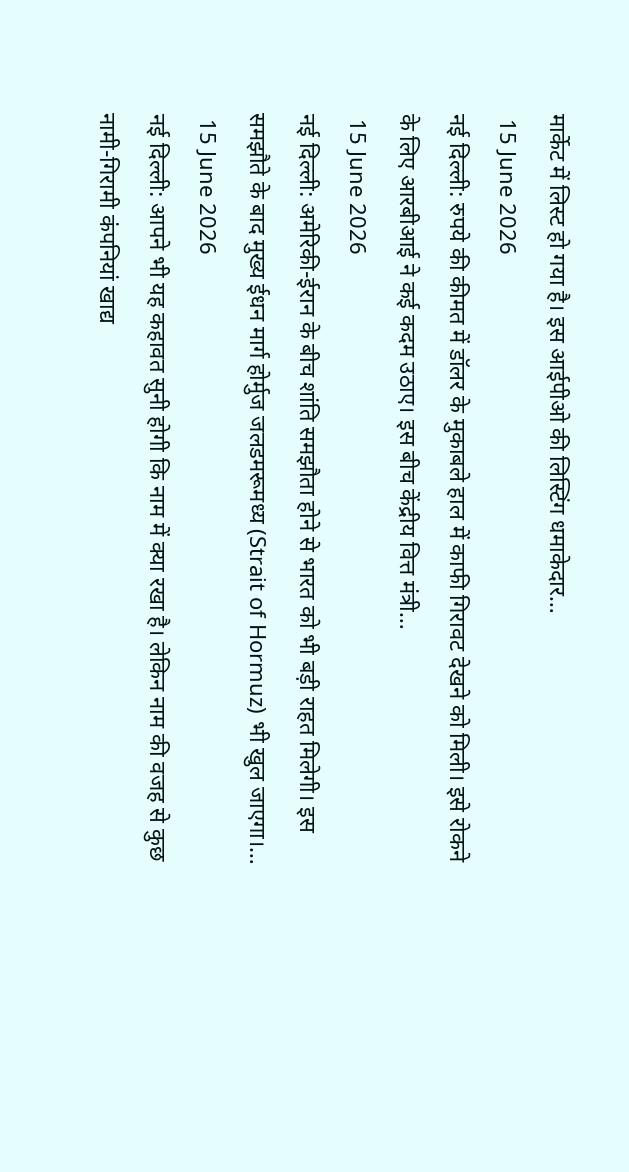मार्केट में लिस्ट हो गया है। इस आईपीओ की लिस्टिंग धमाकेदार…
 15 June 2026
नई दिल्ली: रुपये की कीमत में डॉलर के मुकाबले हाल में काफी गिरावट देखने को मिली। इसे रोकने के लिए आरबीआई ने कई कदम उठाए। इस बीच केंद्रीय वित्त मंत्री…
 15 June 2026
नई दिल्ली: अमेरिकी-ईरान के बीच शांति समझौता होने से भारत को भी बड़ी राहत मिलेगी। इस समझौते के बाद मुख्य ईधन मार्ग होर्मुज जलडमरूमध्य (Strait of Hormuz) भी खुल जाएगा।…
 15 June 2026
नई दिल्ली: आपने भी यह कहावत सुनी होगी कि नाम में क्या रखा है। लेकिन नाम की वजह से कुछ नामी-गिरामी कंपनियां खाद्य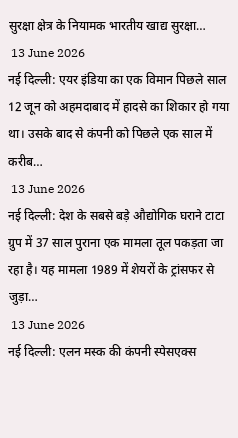सुरक्षा क्षेत्र के नियामक भारतीय खाद्य सुरक्षा…
 13 June 2026
नई दिल्ली: एयर इंडिया का एक विमान पिछले साल 12 जून को अहमदाबाद में हादसे का शिकार हो गया था। उसके बाद से कंपनी को पिछले एक साल में करीब…
 13 June 2026
नई दिल्ली: देश के सबसे बड़े औद्योगिक घराने टाटा ग्रुप में 37 साल पुराना एक मामला तूल पकड़ता जा रहा है। यह मामला 1989 में शेयरों के ट्रांसफर से जुड़ा…
 13 June 2026
नई दिल्ली: एलन मस्क की कंपनी स्पेसएक्स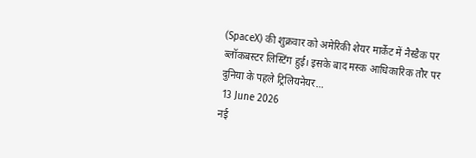(SpaceX) की शुक्रवार को अमेरिकी शेयर मार्केट में नैस्डैक पर ब्लॉकबस्टर लिस्टिंग हुई। इसके बाद मस्क आधिकारिक तौर पर दुनिया के पहले ट्रिलियनेयर…
 13 June 2026
नई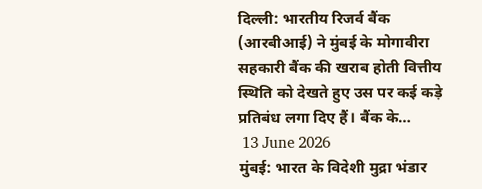दिल्ली: भारतीय रिजर्व बैंक (आरबीआई) ने मुंबई के मोगावीरा सहकारी बैंक की खराब होती वित्तीय स्थिति को देखते हुए उस पर कई कड़े प्रतिबंध लगा दिए हैं। बैंक के…
 13 June 2026
मुंबई: भारत के विदेशी मुद्रा भंडार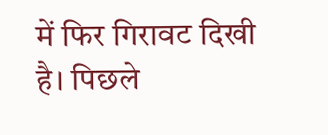में फिर गिरावट दिखी है। पिछले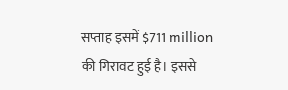सप्ताह इसमें $711 million की गिरावट हुई है। इससे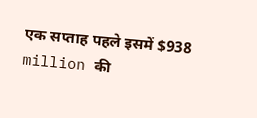एक सप्ताह पहले इसमें $938 million की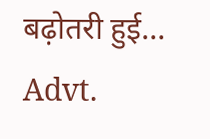बढ़ोतरी हुई…
Advt.